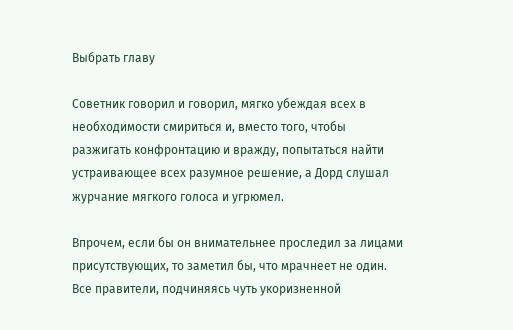Выбрать главу

Советник говорил и говорил, мягко убеждая всех в необходимости смириться и, вместо того, чтобы разжигать конфронтацию и вражду, попытаться найти устраивающее всех разумное решение, а Дорд слушал журчание мягкого голоса и угрюмел.

Впрочем, если бы он внимательнее проследил за лицами присутствующих, то заметил бы, что мрачнеет не один. Все правители, подчиняясь чуть укоризненной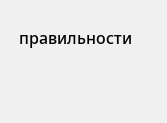правильности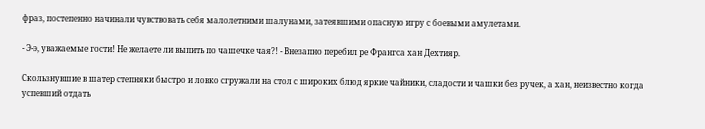фраз, постепенно начинали чувствовать себя малолетними шалунами, затеявшими опасную игру с боевыми амулетами.

- Э-э, уважаемые гости! Не желаете ли выпить по чашечке чая?! - Внезапно перебил ре Франгса хан Дехтияр.

Скользнувшие в шатер степняки быстро и ловко сгружали на стол с широких блюд яркие чайники, сладости и чашки без ручек, а хан, неизвестно когда успевший отдать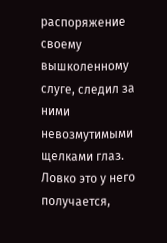распоряжение своему вышколенному слуге, следил за ними невозмутимыми щелками глаз. Ловко это у него получается,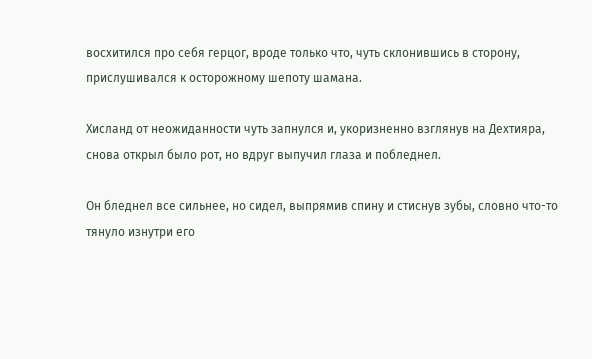восхитился про себя герцог, вроде только что, чуть склонившись в сторону, прислушивался к осторожному шепоту шамана.

Хисланд от неожиданности чуть запнулся и, укоризненно взглянув на Дехтияра, снова открыл было рот, но вдруг выпучил глаза и побледнел.

Он бледнел все сильнее, но сидел, выпрямив спину и стиснув зубы, словно что-то тянуло изнутри его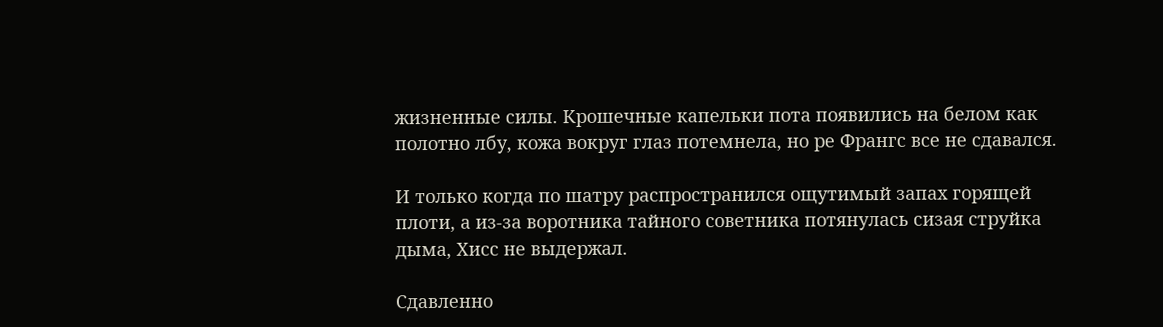жизненные силы. Крошечные капельки пота появились на белом как полотно лбу, кожа вокруг глаз потемнела, но ре Франгс все не сдавался.

И только когда по шатру распространился ощутимый запах горящей плоти, а из-за воротника тайного советника потянулась сизая струйка дыма, Хисс не выдержал.

Сдавленно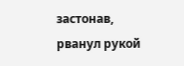застонав, рванул рукой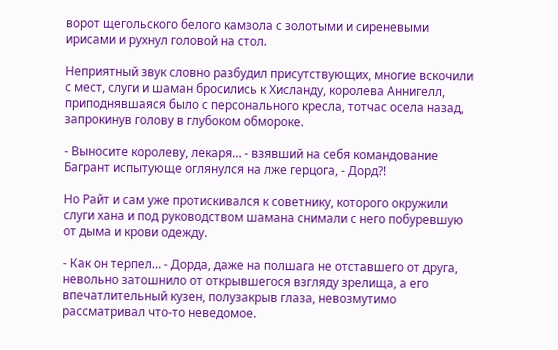ворот щегольского белого камзола с золотыми и сиреневыми ирисами и рухнул головой на стол.

Неприятный звук словно разбудил присутствующих, многие вскочили с мест, слуги и шаман бросились к Хисланду, королева Аннигелл, приподнявшаяся было с персонального кресла, тотчас осела назад, запрокинув голову в глубоком обмороке.

- Выносите королеву, лекаря… - взявший на себя командование Багрант испытующе оглянулся на лже герцога, - Дорд?!

Но Райт и сам уже протискивался к советнику, которого окружили слуги хана и под руководством шамана снимали с него побуревшую от дыма и крови одежду.

- Как он терпел… - Дорда, даже на полшага не отставшего от друга, невольно затошнило от открывшегося взгляду зрелища, а его впечатлительный кузен, полузакрыв глаза, невозмутимо рассматривал что-то неведомое.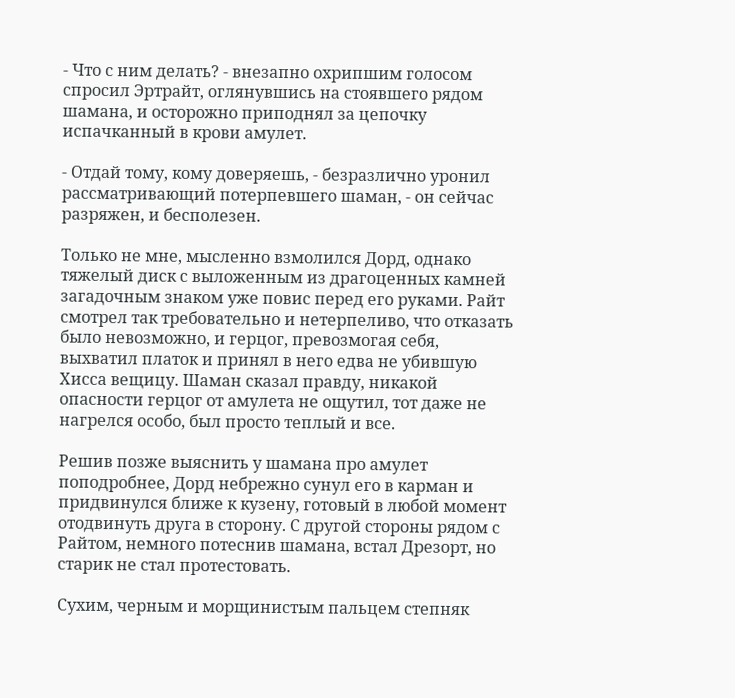- Что с ним делать? - внезапно охрипшим голосом спросил Эртрайт, оглянувшись на стоявшего рядом шамана, и осторожно приподнял за цепочку испачканный в крови амулет.

- Отдай тому, кому доверяешь, - безразлично уронил рассматривающий потерпевшего шаман, - он сейчас разряжен, и бесполезен.

Только не мне, мысленно взмолился Дорд, однако тяжелый диск с выложенным из драгоценных камней загадочным знаком уже повис перед его руками. Райт смотрел так требовательно и нетерпеливо, что отказать было невозможно, и герцог, превозмогая себя, выхватил платок и принял в него едва не убившую Хисса вещицу. Шаман сказал правду, никакой опасности герцог от амулета не ощутил, тот даже не нагрелся особо, был просто теплый и все.

Решив позже выяснить у шамана про амулет поподробнее, Дорд небрежно сунул его в карман и придвинулся ближе к кузену, готовый в любой момент отодвинуть друга в сторону. С другой стороны рядом с Райтом, немного потеснив шамана, встал Дрезорт, но старик не стал протестовать.

Сухим, черным и морщинистым пальцем степняк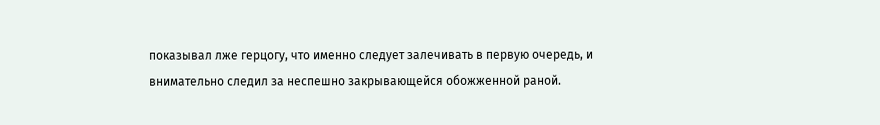показывал лже герцогу, что именно следует залечивать в первую очередь, и внимательно следил за неспешно закрывающейся обожженной раной.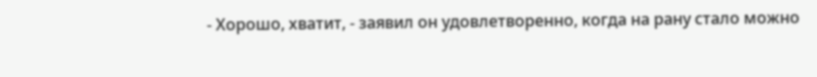- Хорошо, хватит, - заявил он удовлетворенно, когда на рану стало можно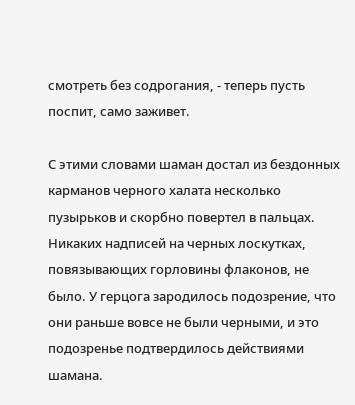смотреть без содрогания, - теперь пусть поспит, само заживет.

С этими словами шаман достал из бездонных карманов черного халата несколько пузырьков и скорбно повертел в пальцах. Никаких надписей на черных лоскутках, повязывающих горловины флаконов, не было. У герцога зародилось подозрение, что они раньше вовсе не были черными, и это подозренье подтвердилось действиями шамана.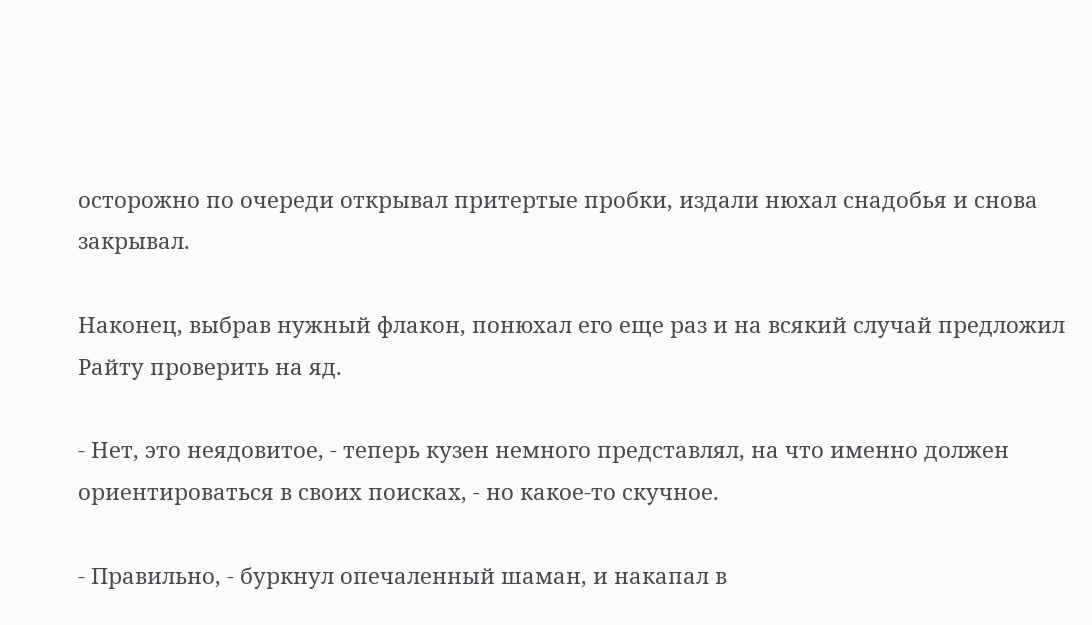осторожно по очереди открывал притертые пробки, издали нюхал снадобья и снова закрывал.

Наконец, выбрав нужный флакон, понюхал его еще раз и на всякий случай предложил Райту проверить на яд.

- Нет, это неядовитое, - теперь кузен немного представлял, на что именно должен ориентироваться в своих поисках, - но какое-то скучное.

- Правильно, - буркнул опечаленный шаман, и накапал в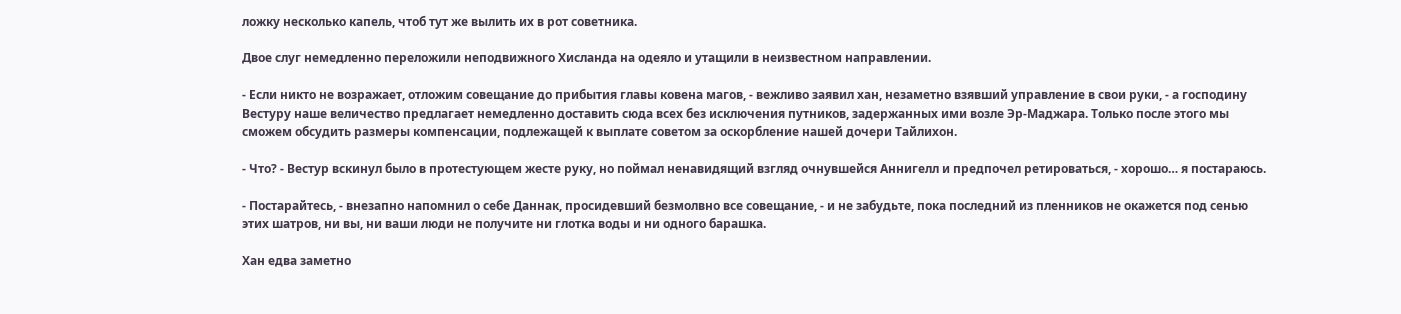ложку несколько капель, чтоб тут же вылить их в рот советника.

Двое слуг немедленно переложили неподвижного Хисланда на одеяло и утащили в неизвестном направлении.

- Если никто не возражает, отложим совещание до прибытия главы ковена магов, - вежливо заявил хан, незаметно взявший управление в свои руки, - а господину Вестуру наше величество предлагает немедленно доставить сюда всех без исключения путников, задержанных ими возле Эр-Маджара. Только после этого мы сможем обсудить размеры компенсации, подлежащей к выплате советом за оскорбление нашей дочери Тайлихон.

- Что? - Вестур вскинул было в протестующем жесте руку, но поймал ненавидящий взгляд очнувшейся Аннигелл и предпочел ретироваться, - хорошо… я постараюсь.

- Постарайтесь, - внезапно напомнил о себе Даннак, просидевший безмолвно все совещание, - и не забудьте, пока последний из пленников не окажется под сенью этих шатров, ни вы, ни ваши люди не получите ни глотка воды и ни одного барашка.

Хан едва заметно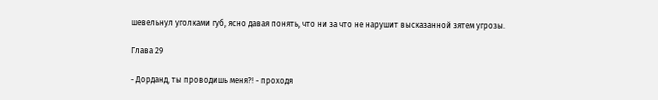шевельнул уголками губ, ясно давая понять, что ни за что не нарушит высказанной зятем угрозы.

Глава 29

- Дорданд, ты проводишь меня?! - проходя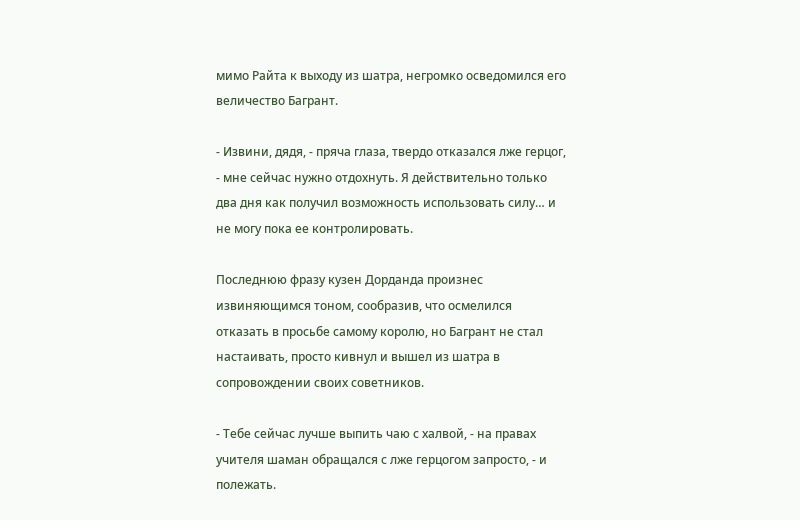мимо Райта к выходу из шатра, негромко осведомился его величество Багрант.

- Извини, дядя, - пряча глаза, твердо отказался лже герцог, - мне сейчас нужно отдохнуть. Я действительно только два дня как получил возможность использовать силу… и не могу пока ее контролировать.

Последнюю фразу кузен Дорданда произнес извиняющимся тоном, сообразив, что осмелился отказать в просьбе самому королю, но Багрант не стал настаивать, просто кивнул и вышел из шатра в сопровождении своих советников.

- Тебе сейчас лучше выпить чаю с халвой, - на правах учителя шаман обращался с лже герцогом запросто, - и полежать.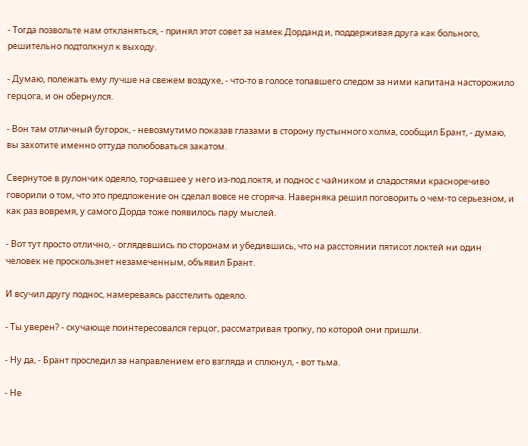- Тогда позвольте нам откланяться, - принял этот совет за намек Дорданд и, поддерживая друга как больного, решительно подтолкнул к выходу.

- Думаю, полежать ему лучше на свежем воздухе, - что-то в голосе топавшего следом за ними капитана насторожило герцога, и он обернулся.

- Вон там отличный бугорок, - невозмутимо показав глазами в сторону пустынного холма, сообщил Брант, - думаю, вы захотите именно оттуда полюбоваться закатом.

Свернутое в рулончик одеяло, торчавшее у него из-под локтя, и поднос с чайником и сладостями красноречиво говорили о том, что это предложение он сделал вовсе не сгоряча. Наверняка решил поговорить о чем-то серьезном, и как раз вовремя, у самого Дорда тоже появилось пару мыслей.

- Вот тут просто отлично, - оглядевшись по сторонам и убедившись, что на расстоянии пятисот локтей ни один человек не проскользнет незамеченным, объявил Брант.

И всучил другу поднос, намереваясь расстелить одеяло.

- Ты уверен? - скучающе поинтересовался герцог, рассматривая тропку, по которой они пришли.

- Ну да, - Брант проследил за направлением его взгляда и сплюнул, - вот тьма.

- Не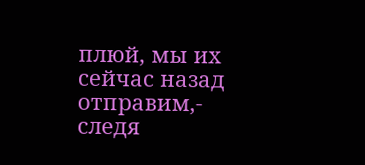плюй, мы их сейчас назад отправим,- следя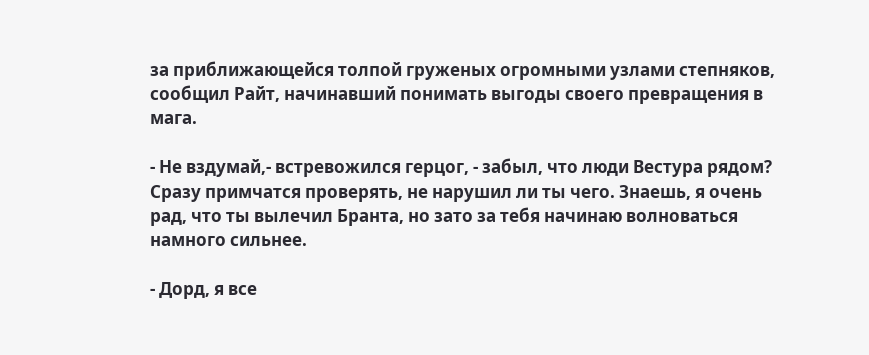за приближающейся толпой груженых огромными узлами степняков, сообщил Райт, начинавший понимать выгоды своего превращения в мага.

- Не вздумай,- встревожился герцог, - забыл, что люди Вестура рядом? Сразу примчатся проверять, не нарушил ли ты чего. Знаешь, я очень рад, что ты вылечил Бранта, но зато за тебя начинаю волноваться намного сильнее.

- Дорд, я все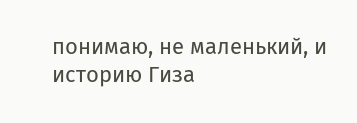понимаю, не маленький, и историю Гиза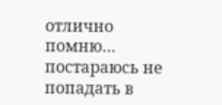отлично помню… постараюсь не попадать в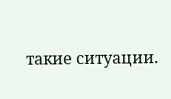такие ситуации.